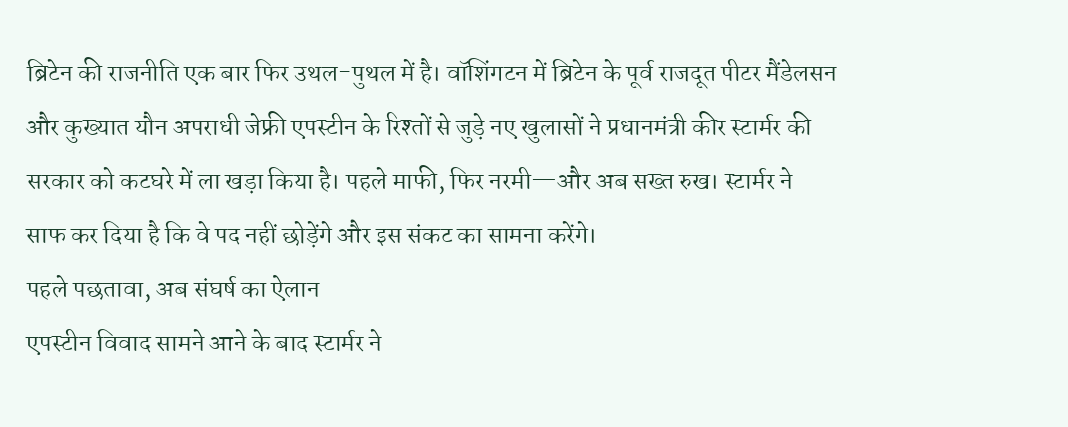ब्रिटेन की राजनीति एक बार फिर उथल-पुथल में है। वॉशिंगटन में ब्रिटेन के पूर्व राजदूत पीटर मैंडेलसन और कुख्यात यौन अपराधी जेफ्री एपस्टीन के रिश्तों से जुड़े नए खुलासों ने प्रधानमंत्री कीर स्टार्मर की सरकार को कटघरे में ला खड़ा किया है। पहले माफी, फिर नरमी—और अब सख्त रुख। स्टार्मर ने साफ कर दिया है कि वे पद नहीं छोड़ेंगे और इस संकट का सामना करेंगे।
पहले पछतावा, अब संघर्ष का ऐलान
एपस्टीन विवाद सामने आने के बाद स्टार्मर ने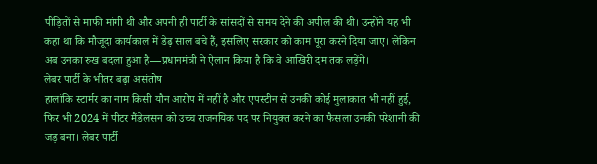पीड़ितों से माफी मांगी थी और अपनी ही पार्टी के सांसदों से समय देने की अपील की थी। उन्होंने यह भी कहा था कि मौजूदा कार्यकाल में डेढ़ साल बचे हैं, इसलिए सरकार को काम पूरा करने दिया जाए। लेकिन अब उनका रुख बदला हुआ है—प्रधानमंत्री ने ऐलान किया है कि वे आखिरी दम तक लड़ेंगे।
लेबर पार्टी के भीतर बढ़ा असंतोष
हालांकि स्टार्मर का नाम किसी यौन आरोप में नहीं है और एपस्टीन से उनकी कोई मुलाकात भी नहीं हुई, फिर भी 2024 में पीटर मैंडेलसन को उच्च राजनयिक पद पर नियुक्त करने का फैसला उनकी परेशानी की जड़ बना। लेबर पार्टी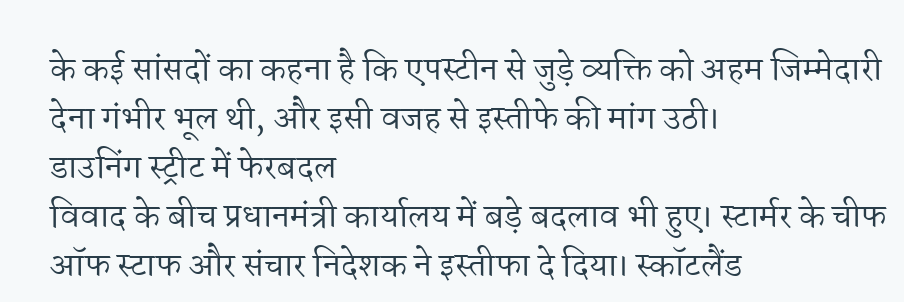के कई सांसदों का कहना है कि एपस्टीन से जुड़े व्यक्ति को अहम जिम्मेदारी देना गंभीर भूल थी, और इसी वजह से इस्तीफे की मांग उठी।
डाउनिंग स्ट्रीट में फेरबदल
विवाद के बीच प्रधानमंत्री कार्यालय में बड़े बदलाव भी हुए। स्टार्मर के चीफ ऑफ स्टाफ और संचार निदेशक ने इस्तीफा दे दिया। स्कॉटलैंड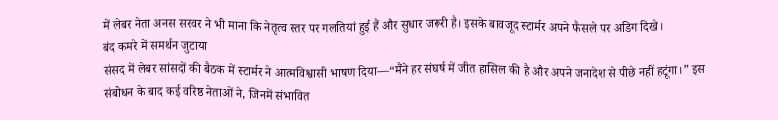में लेबर नेता अनस सरवर ने भी माना कि नेतृत्व स्तर पर गलतियां हुई हैं और सुधार जरूरी है। इसके बावजूद स्टार्मर अपने फैसले पर अडिग दिखे।
बंद कमरे में समर्थन जुटाया
संसद में लेबर सांसदों की बैठक में स्टार्मर ने आत्मविश्वासी भाषण दिया—“मैंने हर संघर्ष में जीत हासिल की है और अपने जनादेश से पीछे नहीं हटूंगा।” इस संबोधन के बाद कई वरिष्ठ नेताओं ने, जिनमें संभावित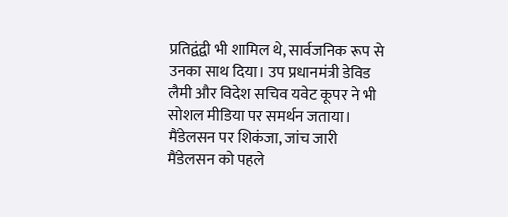प्रतिद्वंद्वी भी शामिल थे, सार्वजनिक रूप से उनका साथ दिया। उप प्रधानमंत्री डेविड लैमी और विदेश सचिव यवेट कूपर ने भी सोशल मीडिया पर समर्थन जताया।
मैंडेलसन पर शिकंजा, जांच जारी
मैंडेलसन को पहले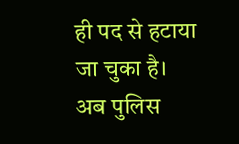ही पद से हटाया जा चुका है। अब पुलिस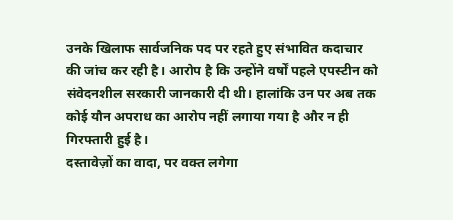उनके खिलाफ सार्वजनिक पद पर रहते हुए संभावित कदाचार की जांच कर रही है। आरोप है कि उन्होंने वर्षों पहले एपस्टीन को संवेदनशील सरकारी जानकारी दी थी। हालांकि उन पर अब तक कोई यौन अपराध का आरोप नहीं लगाया गया है और न ही गिरफ्तारी हुई है।
दस्तावेज़ों का वादा, पर वक्त लगेगा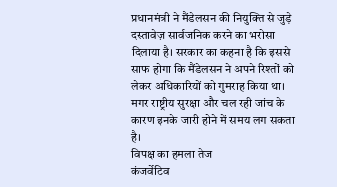प्रधानमंत्री ने मैंडेलसन की नियुक्ति से जुड़े दस्तावेज़ सार्वजनिक करने का भरोसा दिलाया है। सरकार का कहना है कि इससे साफ होगा कि मैंडेलसन ने अपने रिश्तों को लेकर अधिकारियों को गुमराह किया था। मगर राष्ट्रीय सुरक्षा और चल रही जांच के कारण इनके जारी होने में समय लग सकता है।
विपक्ष का हमला तेज
कंजर्वेटिव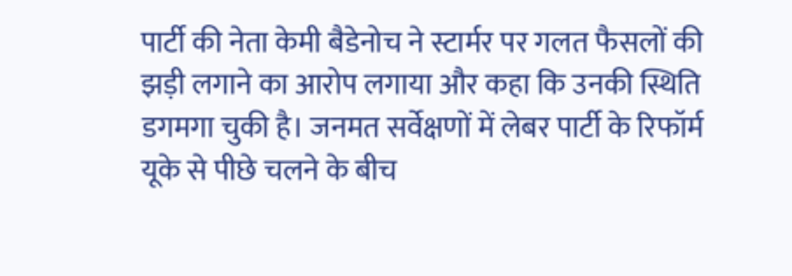पार्टी की नेता केमी बैडेनोच ने स्टार्मर पर गलत फैसलों की झड़ी लगाने का आरोप लगाया और कहा कि उनकी स्थिति डगमगा चुकी है। जनमत सर्वेक्षणों में लेबर पार्टी के रिफॉर्म यूके से पीछे चलने के बीच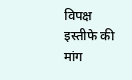विपक्ष इस्तीफे की मांग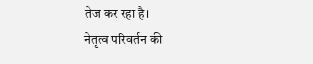तेज कर रहा है।
नेतृत्व परिवर्तन की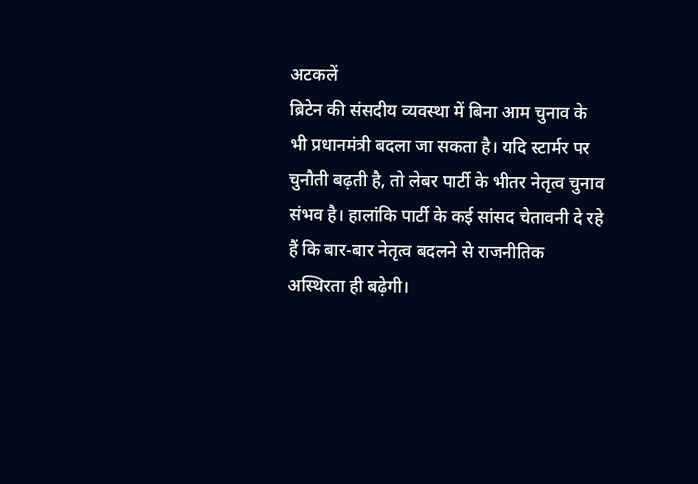अटकलें
ब्रिटेन की संसदीय व्यवस्था में बिना आम चुनाव के भी प्रधानमंत्री बदला जा सकता है। यदि स्टार्मर पर चुनौती बढ़ती है, तो लेबर पार्टी के भीतर नेतृत्व चुनाव संभव है। हालांकि पार्टी के कई सांसद चेतावनी दे रहे हैं कि बार-बार नेतृत्व बदलने से राजनीतिक अस्थिरता ही बढ़ेगी।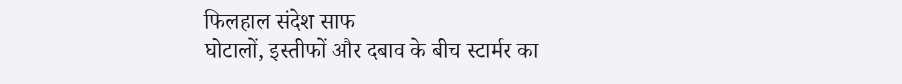फिलहाल संदेश साफ
घोटालों, इस्तीफों और दबाव के बीच स्टार्मर का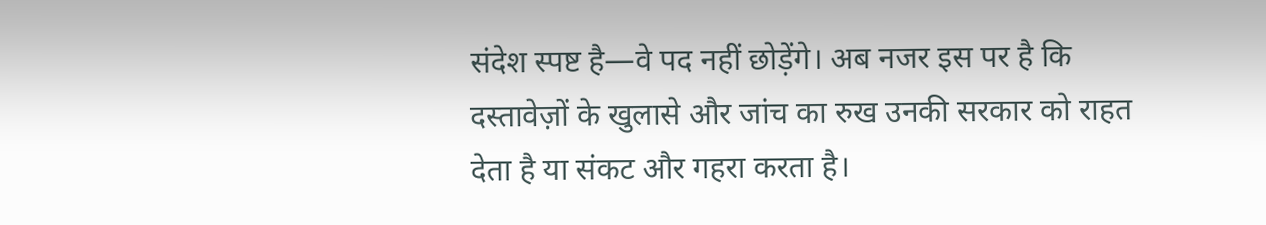संदेश स्पष्ट है—वे पद नहीं छोड़ेंगे। अब नजर इस पर है कि दस्तावेज़ों के खुलासे और जांच का रुख उनकी सरकार को राहत देता है या संकट और गहरा करता है।